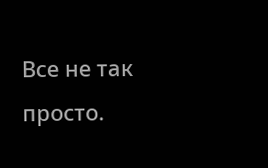Все не так просто.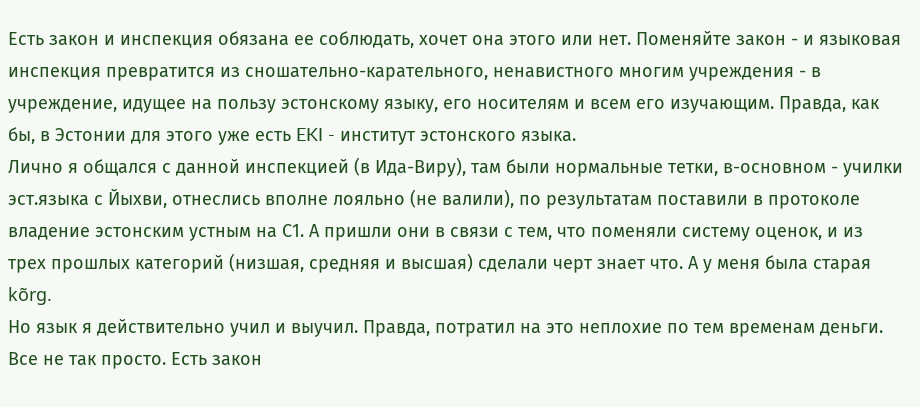Есть закон и инспекция обязана ее соблюдать, хочет она этого или нет. Поменяйте закон - и языковая инспекция превратится из сношательно-карательного, ненавистного многим учреждения - в учреждение, идущее на пользу эстонскому языку, его носителям и всем его изучающим. Правда, как бы, в Эстонии для этого уже есть EKI - институт эстонского языка.
Лично я общался с данной инспекцией (в Ида-Виру), там были нормальные тетки, в-основном - училки эст.языка с Йыхви, отнеслись вполне лояльно (не валили), по результатам поставили в протоколе владение эстонским устным на С1. А пришли они в связи с тем, что поменяли систему оценок, и из трех прошлых категорий (низшая, средняя и высшая) сделали черт знает что. А у меня была старая kõrg.
Но язык я действительно учил и выучил. Правда, потратил на это неплохие по тем временам деньги.
Все не так просто. Есть закон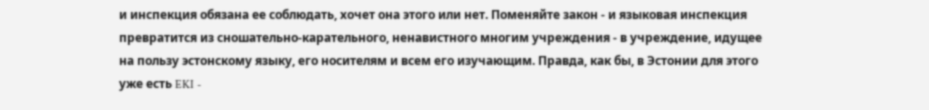и инспекция обязана ее соблюдать, хочет она этого или нет. Поменяйте закон - и языковая инспекция превратится из сношательно-карательного, ненавистного многим учреждения - в учреждение, идущее на пользу эстонскому языку, его носителям и всем его изучающим. Правда, как бы, в Эстонии для этого уже есть EKI -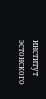институт эстонского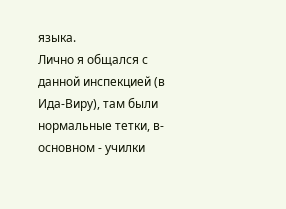языка.
Лично я общался с данной инспекцией (в Ида-Виру), там были нормальные тетки, в-основном - училки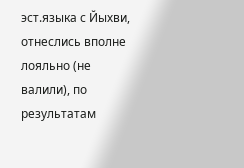эст.языка с Йыхви, отнеслись вполне лояльно (не валили), по результатам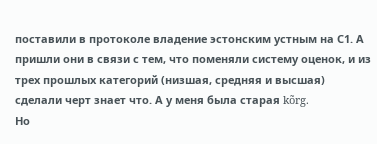поставили в протоколе владение эстонским устным на С1. А пришли они в связи с тем, что поменяли систему оценок, и из трех прошлых категорий (низшая, средняя и высшая) сделали черт знает что. А у меня была старая kõrg.
Но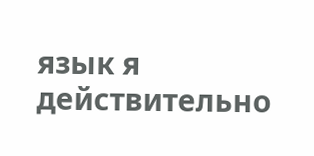язык я действительно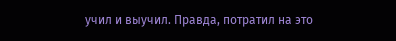учил и выучил. Правда, потратил на это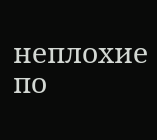неплохие по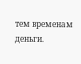тем временам деньги.